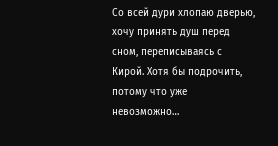Со всей дури хлопаю дверью, хочу принять душ перед сном, переписываясь с Кирой. Хотя бы подрочить, потому что уже невозможно…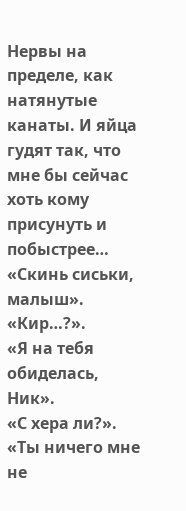Нервы на пределе, как натянутые канаты. И яйца гудят так, что мне бы сейчас хоть кому присунуть и побыстрее…
«Скинь сиськи, малыш».
«Кир…?».
«Я на тебя обиделась, Ник».
«С хера ли?».
«Ты ничего мне не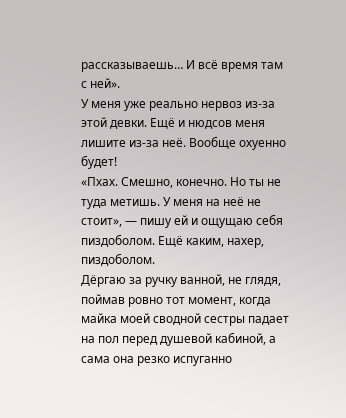рассказываешь… И всё время там с ней».
У меня уже реально нервоз из-за этой девки. Ещё и нюдсов меня лишите из-за неё. Вообще охуенно будет!
«Пхах. Смешно, конечно. Но ты не туда метишь. У меня на неё не стоит», — пишу ей и ощущаю себя пиздоболом. Ещё каким, нахер, пиздоболом.
Дёргаю за ручку ванной, не глядя, поймав ровно тот момент, когда майка моей сводной сестры падает на пол перед душевой кабиной, а сама она резко испуганно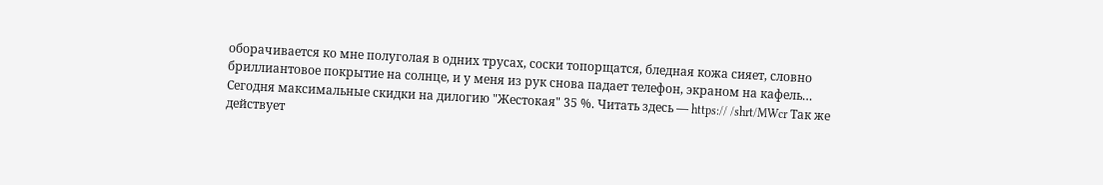оборачивается ко мне полуголая в одних трусах, соски топорщатся, бледная кожа сияет, словно бриллиантовое покрытие на солнце, и у меня из рук снова падает телефон, экраном на кафель…
Сегодня максимальные скидки на дилогию "Жестокая" 35 %. Читать здесь — https:// /shrt/MWcr Так же действует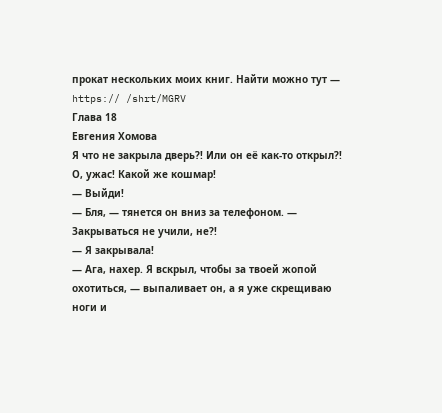прокат нескольких моих книг. Найти можно тут — https:// /shrt/MGRV
Глава 18
Евгения Хомова
Я что не закрыла дверь?! Или он её как-то открыл?! О, ужас! Какой же кошмар!
— Выйди!
— Бля, — тянется он вниз за телефоном. — Закрываться не учили, не?!
— Я закрывала!
— Ага, нахер. Я вскрыл, чтобы за твоей жопой охотиться, — выпаливает он, а я уже скрещиваю ноги и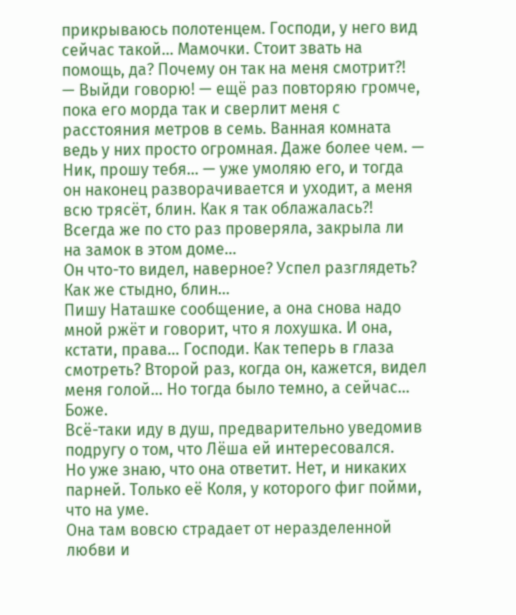прикрываюсь полотенцем. Господи, у него вид сейчас такой... Мамочки. Стоит звать на помощь, да? Почему он так на меня смотрит?!
— Выйди говорю! — ещё раз повторяю громче, пока его морда так и сверлит меня с расстояния метров в семь. Ванная комната ведь у них просто огромная. Даже более чем. — Ник, прошу тебя… — уже умоляю его, и тогда он наконец разворачивается и уходит, а меня всю трясёт, блин. Как я так облажалась?! Всегда же по сто раз проверяла, закрыла ли на замок в этом доме…
Он что-то видел, наверное? Успел разглядеть? Как же стыдно, блин…
Пишу Наташке сообщение, а она снова надо мной ржёт и говорит, что я лохушка. И она, кстати, права… Господи. Как теперь в глаза смотреть? Второй раз, когда он, кажется, видел меня голой… Но тогда было темно, а сейчас… Боже.
Всё-таки иду в душ, предварительно уведомив подругу о том, что Лёша ей интересовался.
Но уже знаю, что она ответит. Нет, и никаких парней. Только её Коля, у которого фиг пойми, что на уме.
Она там вовсю страдает от неразделенной любви и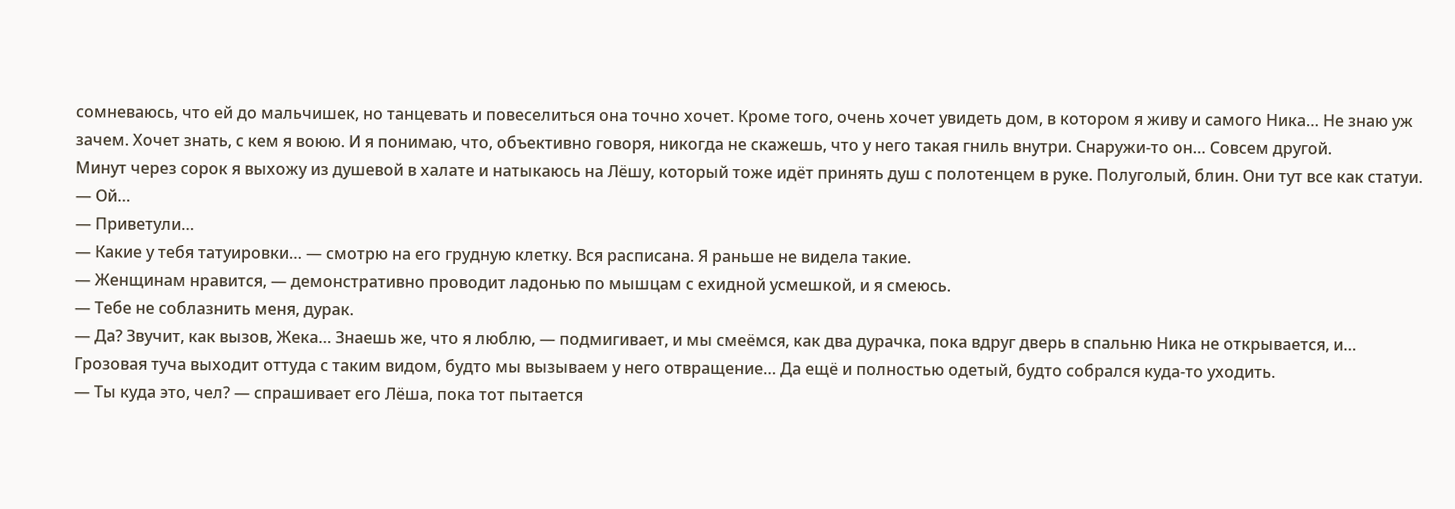сомневаюсь, что ей до мальчишек, но танцевать и повеселиться она точно хочет. Кроме того, очень хочет увидеть дом, в котором я живу и самого Ника… Не знаю уж зачем. Хочет знать, с кем я воюю. И я понимаю, что, объективно говоря, никогда не скажешь, что у него такая гниль внутри. Снаружи-то он… Совсем другой.
Минут через сорок я выхожу из душевой в халате и натыкаюсь на Лёшу, который тоже идёт принять душ с полотенцем в руке. Полуголый, блин. Они тут все как статуи.
— Ой…
— Приветули…
— Какие у тебя татуировки… — смотрю на его грудную клетку. Вся расписана. Я раньше не видела такие.
— Женщинам нравится, — демонстративно проводит ладонью по мышцам с ехидной усмешкой, и я смеюсь.
— Тебе не соблазнить меня, дурак.
— Да? Звучит, как вызов, Жека… Знаешь же, что я люблю, — подмигивает, и мы смеёмся, как два дурачка, пока вдруг дверь в спальню Ника не открывается, и…
Грозовая туча выходит оттуда с таким видом, будто мы вызываем у него отвращение… Да ещё и полностью одетый, будто собрался куда-то уходить.
— Ты куда это, чел? — спрашивает его Лёша, пока тот пытается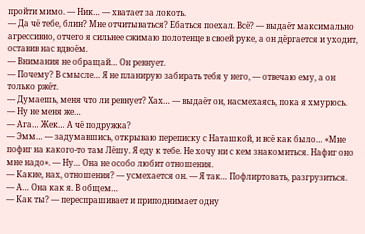пройти мимо. — Ник… — хватает за локоть.
— Да чё тебе, блин? Мне отчитываться? Ебаться поехал. Всё? — выдаёт максимально агрессивно, отчего я сильнее сжимаю полотенце в своей руке, а он дёргается и уходит, оставив нас вдвоём.
— Внимания не обращай… Он ревнует.
— Почему? В смысле… Я не планирую забирать тебя у него, — отвечаю ему, а он только ржёт.
— Думаешь, меня что ли ревнует? Хах… — выдаёт он, насмехаясь, пока я хмурюсь.
— Ну не меня же…
— Ага… Жек… А чё подружка?
— Эмм… — задумавшись, открываю переписку с Наташкой, и всё как было… «Мне пофиг на какого-то там Лёшу. Я еду к тебе. Не хочу ни с кем знакомиться. Нафиг оно мне надо». — Ну… Она не особо любит отношения.
— Какие, нах, отношения? — усмехается он. — Я так… Пофлиртовать, разгрузиться.
— А… Она как я. В общем…
— Как ты? — переспрашивает и приподнимает одну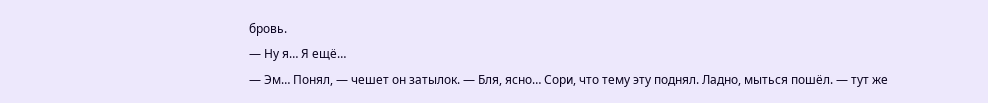бровь.
— Ну я… Я ещё…
— Эм… Понял, — чешет он затылок. — Бля, ясно… Сори, что тему эту поднял. Ладно, мыться пошёл. — тут же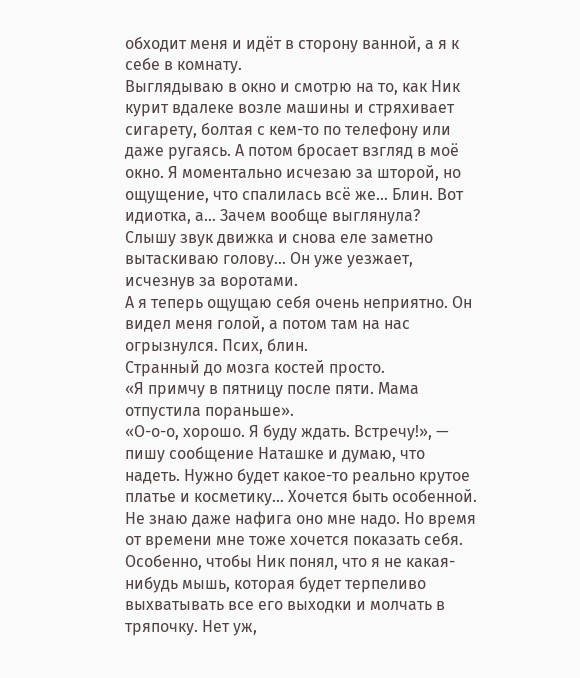обходит меня и идёт в сторону ванной, а я к себе в комнату.
Выглядываю в окно и смотрю на то, как Ник курит вдалеке возле машины и стряхивает сигарету, болтая с кем-то по телефону или даже ругаясь. А потом бросает взгляд в моё окно. Я моментально исчезаю за шторой, но ощущение, что спалилась всё же… Блин. Вот идиотка, а… Зачем вообще выглянула?
Слышу звук движка и снова еле заметно вытаскиваю голову… Он уже уезжает, исчезнув за воротами.
А я теперь ощущаю себя очень неприятно. Он видел меня голой, а потом там на нас огрызнулся. Псих, блин.
Странный до мозга костей просто.
«Я примчу в пятницу после пяти. Мама отпустила пораньше».
«О-о-о, хорошо. Я буду ждать. Встречу!», — пишу сообщение Наташке и думаю, что надеть. Нужно будет какое-то реально крутое платье и косметику… Хочется быть особенной. Не знаю даже нафига оно мне надо. Но время от времени мне тоже хочется показать себя. Особенно, чтобы Ник понял, что я не какая-нибудь мышь, которая будет терпеливо выхватывать все его выходки и молчать в тряпочку. Нет уж,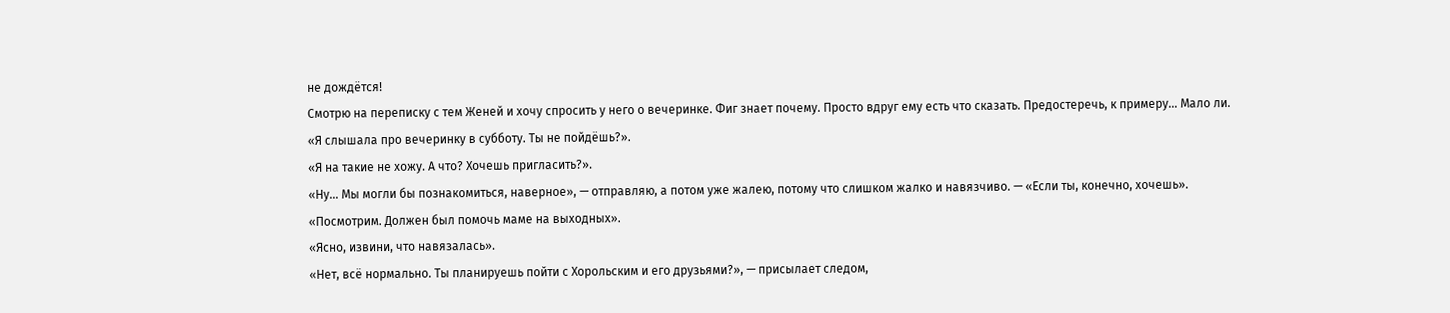не дождётся!
Смотрю на переписку с тем Женей и хочу спросить у него о вечеринке. Фиг знает почему. Просто вдруг ему есть что сказать. Предостеречь, к примеру… Мало ли.
«Я слышала про вечеринку в субботу. Ты не пойдёшь?».
«Я на такие не хожу. А что? Хочешь пригласить?».
«Ну… Мы могли бы познакомиться, наверное», — отправляю, а потом уже жалею, потому что слишком жалко и навязчиво. — «Если ты, конечно, хочешь».
«Посмотрим. Должен был помочь маме на выходных».
«Ясно, извини, что навязалась».
«Нет, всё нормально. Ты планируешь пойти с Хорольским и его друзьями?», — присылает следом,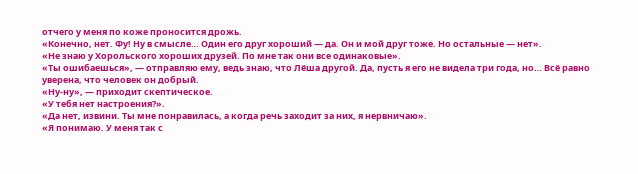отчего у меня по коже проносится дрожь.
«Конечно, нет. Фу! Ну в смысле… Один его друг хороший — да. Он и мой друг тоже. Но остальные — нет».
«Не знаю у Хорольского хороших друзей. По мне так они все одинаковые».
«Ты ошибаешься», — отправляю ему, ведь знаю, что Лёша другой. Да, пусть я его не видела три года, но… Всё равно уверена, что человек он добрый.
«Ну-ну», — приходит скептическое.
«У тебя нет настроения?».
«Да нет, извини. Ты мне понравилась, а когда речь заходит за них, я нервничаю».
«Я понимаю. У меня так с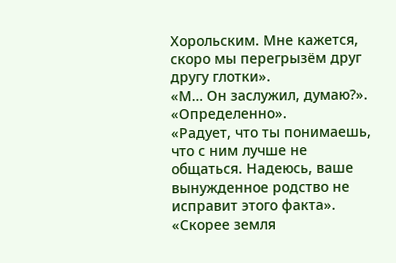Хорольским. Мне кажется, скоро мы перегрызём друг другу глотки».
«М… Он заслужил, думаю?».
«Определенно».
«Радует, что ты понимаешь, что с ним лучше не общаться. Надеюсь, ваше вынужденное родство не исправит этого факта».
«Скорее земля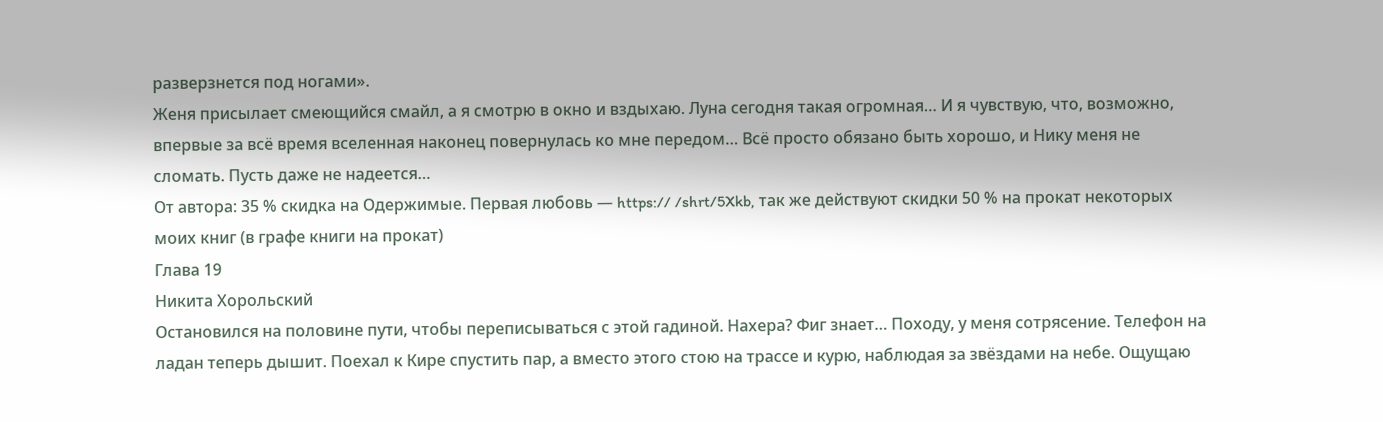разверзнется под ногами».
Женя присылает смеющийся смайл, а я смотрю в окно и вздыхаю. Луна сегодня такая огромная… И я чувствую, что, возможно, впервые за всё время вселенная наконец повернулась ко мне передом… Всё просто обязано быть хорошо, и Нику меня не сломать. Пусть даже не надеется…
От автора: 35 % скидка на Одержимые. Первая любовь — https:// /shrt/5Xkb, так же действуют скидки 50 % на прокат некоторых моих книг (в графе книги на прокат)
Глава 19
Никита Хорольский
Остановился на половине пути, чтобы переписываться с этой гадиной. Нахера? Фиг знает… Походу, у меня сотрясение. Телефон на ладан теперь дышит. Поехал к Кире спустить пар, а вместо этого стою на трассе и курю, наблюдая за звёздами на небе. Ощущаю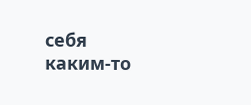себя каким-то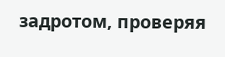задротом, проверяя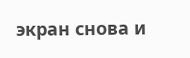экран снова и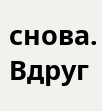снова. Вдруг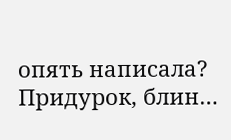опять написала? Придурок, блин…